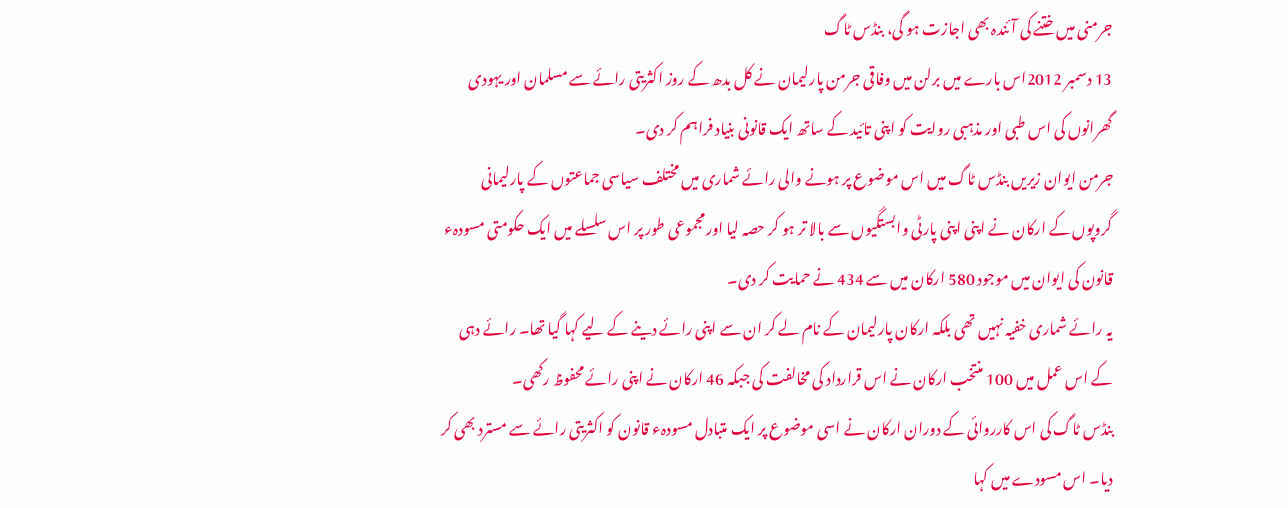جرمنی میں ختنے کی آئندہ بھی اجازت ہو گی، بنڈس ٹاگ
13 دسمبر 2012اس بارے میں برلن میں وفاقی جرمن پارلیمان نے کل بدھ کے روز اکثریتی رائے سے مسلمان اور یہودی گھرانوں کی اس طبی اور مذہبی روایت کو اپنی تائید کے ساتھ ایک قانونی بنیاد فراہم کر دی۔
جرمن ایوان زیریں بنڈس ٹاگ میں اس موضوع پر ہونے والی رائے شماری میں مختلف سیاسی جماعتوں کے پارلیمانی گروپوں کے ارکان نے اپنی اپنی پارٹی وابستگیوں سے بالا تر ہو کر حصہ لیا اور مجموعی طور پر اس سلسلے میں ایک حکومتی مسودہء قانون کی ایوان میں موجود 580 ارکان میں سے 434 نے حمایت کر دی۔
یہ رائے شماری خفیہ نہیں تھی بلکہ ارکان پارلیمان کے نام لے کر ان سے اپنی رائے دینے کے لیے کہا گیا تھا۔ رائے دہی کے اس عمل میں 100 منتخب ارکان نے اس قرارداد کی مخالفت کی جبکہ 46 ارکان نے اپنی رائے محفوظ رکھی۔
بنڈس ٹاگ کی اس کارروائی کے دوران ارکان نے اسی موضوع پر ایک متبادل مسودہء قانون کو اکثریتی رائے سے مسترد بھی کر دیا۔ اس مسودے میں کہا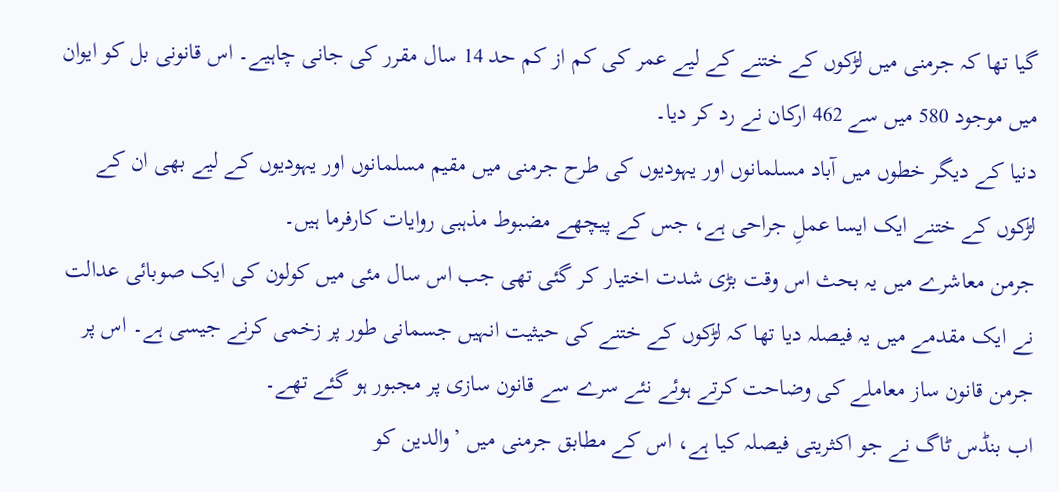گیا تھا کہ جرمنی میں لڑکوں کے ختنے کے لیے عمر کی کم از کم حد 14 سال مقرر کی جانی چاہیے۔ اس قانونی بل کو ایوان میں موجود 580 میں سے 462 ارکان نے رد کر دیا۔
دنیا کے دیگر خطوں میں آباد مسلمانوں اور یہودیوں کی طرح جرمنی میں مقیم مسلمانوں اور یہودیوں کے لیے بھی ان کے لڑکوں کے ختنے ایک ایسا عملِ جراحی ہے، جس کے پیچھے مضبوط مذہبی روایات کارفرما ہیں۔
جرمن معاشرے میں یہ بحث اس وقت بڑی شدت اختیار کر گئی تھی جب اس سال مئی میں کولون کی ایک صوبائی عدالت نے ایک مقدمے میں یہ فیصلہ دیا تھا کہ لڑکوں کے ختنے کی حیثیت انہیں جسمانی طور پر زخمی کرنے جیسی ہے۔ اس پر جرمن قانون ساز معاملے کی وضاحت کرتے ہوئے نئے سرے سے قانون سازی پر مجبور ہو گئے تھے۔
اب بنڈس ٹاگ نے جو اکثریتی فیصلہ کیا ہے، اس کے مطابق جرمنی میں ’والدین کو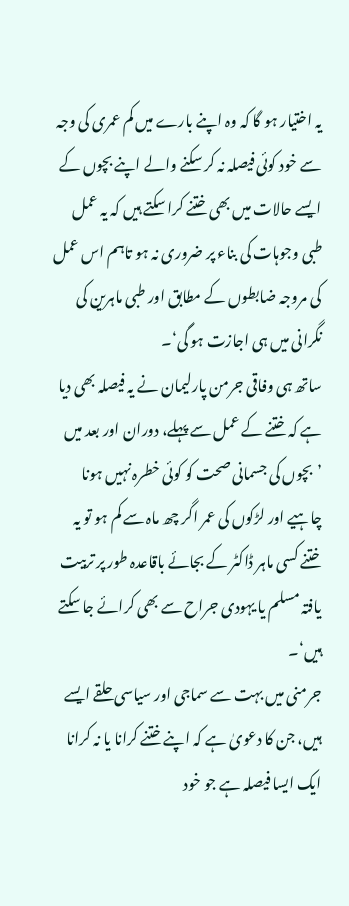یہ اختیار ہو گا کہ وہ اپنے بارے میں کم عمری کی وجہ سے خود کوئی فیصلہ نہ کر سکنے والے اپنے بچوں کے ایسے حالات میں بھی ختنے کرا سکتے ہیں کہ یہ عمل طبی وجوہات کی بناء پر ضروری نہ ہو تاہم اس عمل کی مروجہ ضابطوں کے مطابق اور طبی ماہرین کی نگرانی میں ہی اجازت ہو گی‘۔
ساتھ ہی وفاقی جرمن پارلیمان نے یہ فیصلہ بھی دیا ہے کہ ختنے کے عمل سے پہلے، دوران اور بعد میں ’بچوں کی جسمانی صحت کو کوئی خطرہ نہیں ہونا چاہیے اور لڑکوں کی عمر اگر چھ ماہ سے کم ہو تو یہ ختنے کسی ماہر ڈاکٹر کے بجائے باقاعدہ طور پر تربیت یافتہ مسلم یا یہودی جراح سے بھی کرائے جا سکتے ہیں‘۔
جرمنی میں بہت سے سماجی اور سیاسی حلقے ایسے ہیں، جن کا دعویٰ ہے کہ اپنے ختنے کرانا یا نہ کرانا ایک ایسا فیصلہ ہے جو خود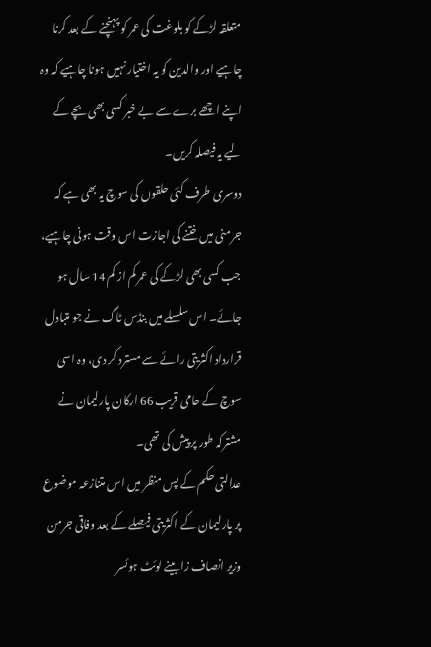متعلقہ لڑکے کو بلوغت کی عمر کو پہنچنے کے بعد کرنا چاہیے اور والدین کو یہ اختیار نہیں ہونا چاہیے کہ وہ اپنے اچھے برے سے بے خبر کسی بھی بچے کے لیے یہ فیصلہ کریں۔
دوسری طرف کئی حلقوں کی سوچ یہ بھی ہے کہ جرمنی میں ختنے کی اجازت اس وقت ہونی چاہیے، جب کسی بھی لڑکے کی عمر کم از کم 14 سال ہو جائے۔ اس سلسلے میں بنڈس ٹاگ نے جو متبادل قرارداد اکثریتی رائے سے مسترد کر دی، وہ اسی سوچ کے حامی قریب 66 ارکان پارلیمان نے مشترکہ طور پر پیش کی تھی۔
عدالتی حکم کے پس منظر میں اس متنازعہ موضوع پر پارلیمان کے اکثریتی فیصلے کے بعد وفاقی جرمن وزیر انصاف زابینے لوئٹ ہوئسر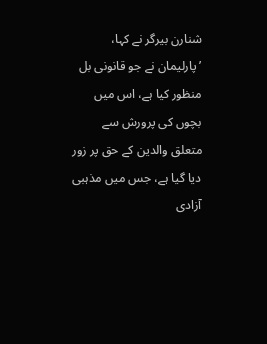شنارن بیرگر نے کہا، ’پارلیمان نے جو قانونی بل منظور کیا ہے، اس میں بچوں کی پرورش سے متعلق والدین کے حق پر زور دیا گیا ہے، جس میں مذہبی آزادی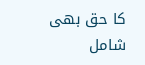کا حق بھی شامل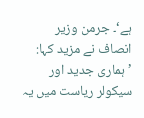ہے‘۔ جرمن وزیر انصاف نے مزید کہا: ’ہماری جدید اور سیکولر ریاست میں یہ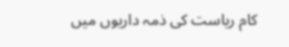کام ریاست کی ذمہ داریوں میں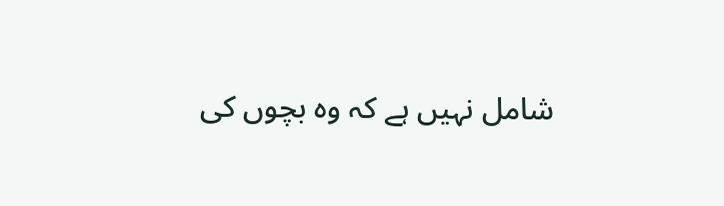شامل نہیں ہے کہ وہ بچوں کی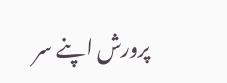پرورش اپنے سر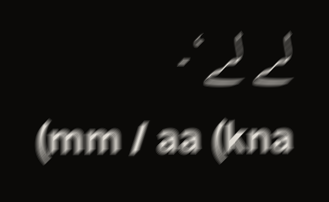لے لے‘۔
(mm / aa (kna